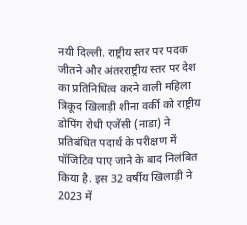नयी दिल्ली. राष्ट्रीय स्तर पर पदक जीतने और अंतरराष्ट्रीय स्तर पर देश का प्रतिनिधित्व करने वाली महिला त्रिकूद खिलाड़ी शीना वर्की को राष्ट्रीय डोपिंग रोधी एजेंसी (नाडा) ने प्रतिबंधित पदार्थ के परीक्षण में पॉजिटिव पाए जाने के बाद निलंबित किया है. इस 32 वर्षीय खिलाड़ी ने 2023 में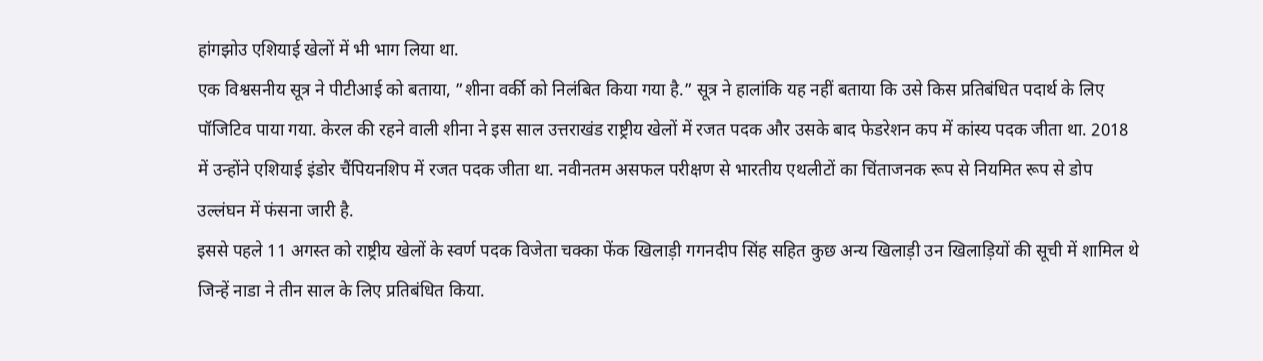हांगझोउ एशियाई खेलों में भी भाग लिया था.
एक विश्वसनीय सूत्र ने पीटीआई को बताया, ”शीना वर्की को निलंबित किया गया है.” सूत्र ने हालांकि यह नहीं बताया कि उसे किस प्रतिबंधित पदार्थ के लिए पॉजिटिव पाया गया. केरल की रहने वाली शीना ने इस साल उत्तराखंड राष्ट्रीय खेलों में रजत पदक और उसके बाद फेडरेशन कप में कांस्य पदक जीता था. 2018 में उन्होंने एशियाई इंडोर चैंपियनशिप में रजत पदक जीता था. नवीनतम असफल परीक्षण से भारतीय एथलीटों का चिंताजनक रूप से नियमित रूप से डोप उल्लंघन में फंसना जारी है.
इससे पहले 11 अगस्त को राष्ट्रीय खेलों के स्वर्ण पदक विजेता चक्का फेंक खिलाड़ी गगनदीप सिंह सहित कुछ अन्य खिलाड़ी उन खिलाड़ियों की सूची में शामिल थे जिन्हें नाडा ने तीन साल के लिए प्रतिबंधित किया.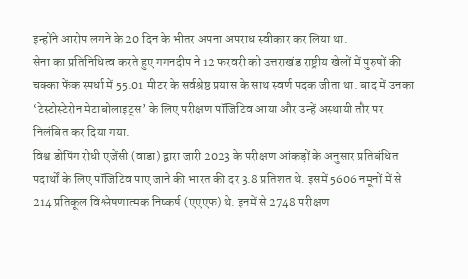इन्होंने आरोप लगने के 20 दिन के भीतर अपना अपराध स्वीकार कर लिया था.
सेना का प्रतिनिधित्व करते हुए गगनदीप ने 12 फरवरी को उत्तराखंड राष्ट्रीय खेलों में पुरुषों की चक्का फेंक स्पर्धा में 55.01 मीटर के सर्वश्रेष्ठ प्रयास के साथ स्वर्ण पदक जीता था. बाद में उनका ‘टेस्टोस्टेरोन मेटाबोलाइट्स’ के लिए परीक्षण पॉजिटिव आया और उन्हें अस्थायी तौर पर निलंबित कर दिया गया.
विश्व डोपिंग रोधी एजेंसी (वाडा) द्वारा जारी 2023 के परीक्षण आंकड़ों के अनुसार प्रतिबंधित पदार्थों के लिए पॉजिटिव पाए जाने की भारत की दर 3.8 प्रतिशत थे. इसमें 5606 नमूनों में से 214 प्रतिकूल विश्लेषणात्मक निष्कर्ष (एएएफ) थे. इनमें से 2748 परीक्षण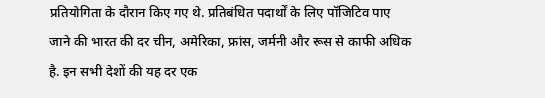प्रतियोगिता के दौरान किए गए थे. प्रतिबंधित पदार्थों के लिए पॉजिटिव पाए जाने की भारत की दर चीन, अमेरिका, फ्रांस, जर्मनी और रूस से काफी अधिक है. इन सभी देशों की यह दर एक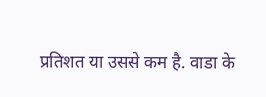प्रतिशत या उससे कम है. वाडा के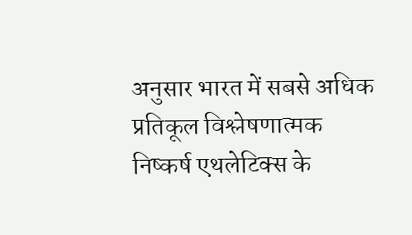अनुसार भारत में सबसे अधिक प्रतिकूल विश्लेषणात्मक निष्कर्ष एथलेटिक्स के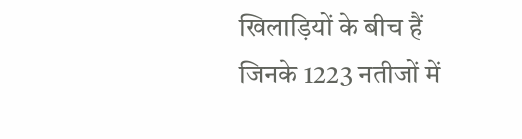खिलाड़ियों के बीच हैं जिनके 1223 नतीजों में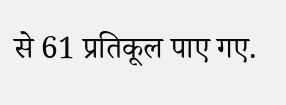से 61 प्रतिकूल पाए गए.